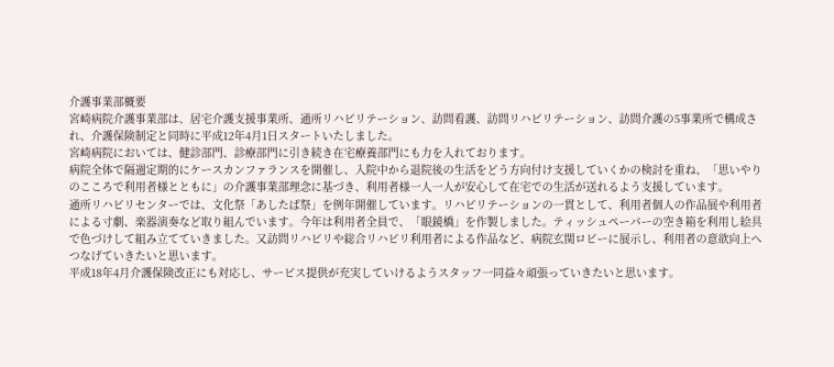介護事業部概要
宮崎病院介護事業部は、居宅介護支援事業所、通所リハビリテーション、訪問看護、訪問リハビリテーション、訪問介護の5事業所で構成され、介護保険制定と同時に平成12年4月1日スタートいたしました。
宮崎病院においては、健診部門、診療部門に引き続き在宅療養部門にも力を入れております。
病院全体で隔週定期的にケースカンファランスを開催し、入院中から退院後の生活をどう方向付け支援していくかの検討を重ね、「思いやりのこころで利用者様とともに」の介護事業部理念に基づき、利用者様一人一人が安心して在宅での生活が送れるよう支援しています。
通所リハビリセンターでは、文化祭「あしたば祭」を例年開催しています。リハビリテーションの一貫として、利用者個人の作品展や利用者による寸劇、楽器演奏など取り組んでいます。今年は利用者全員で、「眼鏡橋」を作製しました。ティッシュペーパーの空き箱を利用し絵具で色づけして組み立てていきました。又訪問リハビリや総合リハビリ利用者による作品など、病院玄関ロビーに展示し、利用者の意欲向上へつなげていきたいと思います。
平成18年4月介護保険改正にも対応し、サービス提供が充実していけるようスタッフ一同益々頑張っていきたいと思います。